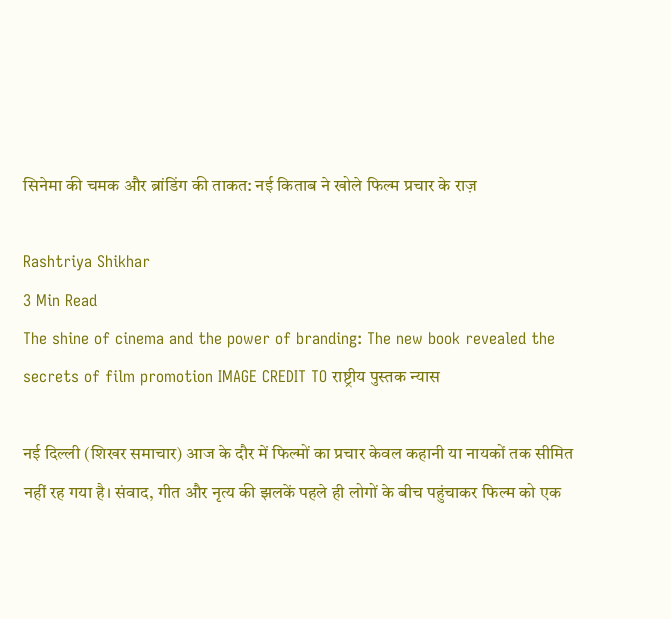सिनेमा की चमक और ब्रांडिंग की ताकत: नई किताब ने खोले फिल्म प्रचार के राज़

Rashtriya Shikhar
3 Min Read
The shine of cinema and the power of branding: The new book revealed the secrets of film promotion IMAGE CREDIT TO राष्ट्रीय पुस्तक न्यास

नई दिल्ली (शिखर समाचार) आज के दौर में फिल्मों का प्रचार केवल कहानी या नायकों तक सीमित नहीं रह गया है। संवाद, गीत और नृत्य की झलकें पहले ही लोगों के बीच पहुंचाकर फिल्म को एक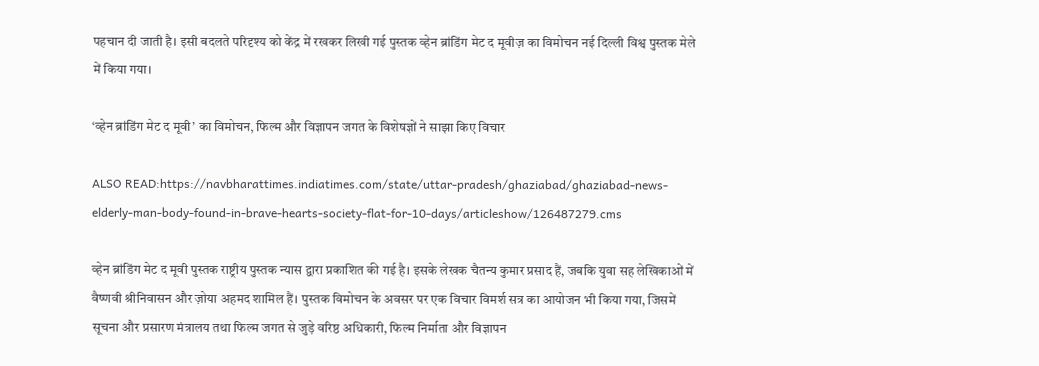पहचान दी जाती है। इसी बदलते परिदृश्य को केंद्र में रखकर लिखी गई पुस्तक व्हेन ब्रांडिंग मेट द मूवीज़ का विमोचन नई दिल्ली विश्व पुस्तक मेले में किया गया।

‘व्हेन ब्रांडिंग मेट द मूवी’ का विमोचन, फिल्म और विज्ञापन जगत के विशेषज्ञों ने साझा किए विचार

ALSO READ:https://navbharattimes.indiatimes.com/state/uttar-pradesh/ghaziabad/ghaziabad-news-elderly-man-body-found-in-brave-hearts-society-flat-for-10-days/articleshow/126487279.cms

व्हेन ब्रांडिंग मेट द मूवी पुस्तक राष्ट्रीय पुस्तक न्यास द्वारा प्रकाशित की गई है। इसके लेखक चैतन्य कुमार प्रसाद हैं, जबकि युवा सह लेखिकाओं में वैष्णवी श्रीनिवासन और ज़ोया अहमद शामिल हैं। पुस्तक विमोचन के अवसर पर एक विचार विमर्श सत्र का आयोजन भी किया गया, जिसमें सूचना और प्रसारण मंत्रालय तथा फिल्म जगत से जुड़े वरिष्ठ अधिकारी, फिल्म निर्माता और विज्ञापन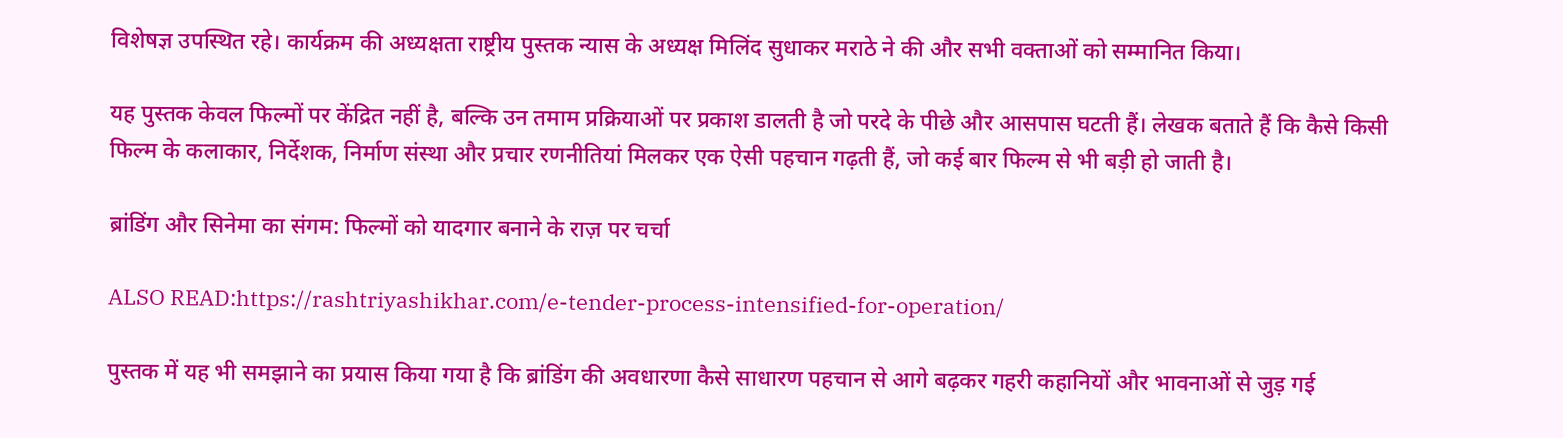विशेषज्ञ उपस्थित रहे। कार्यक्रम की अध्यक्षता राष्ट्रीय पुस्तक न्यास के अध्यक्ष मिलिंद सुधाकर मराठे ने की और सभी वक्ताओं को सम्मानित किया।

यह पुस्तक केवल फिल्मों पर केंद्रित नहीं है, बल्कि उन तमाम प्रक्रियाओं पर प्रकाश डालती है जो परदे के पीछे और आसपास घटती हैं। लेखक बताते हैं कि कैसे किसी फिल्म के कलाकार, निर्देशक, निर्माण संस्था और प्रचार रणनीतियां मिलकर एक ऐसी पहचान गढ़ती हैं, जो कई बार फिल्म से भी बड़ी हो जाती है।

ब्रांडिंग और सिनेमा का संगम: फिल्मों को यादगार बनाने के राज़ पर चर्चा

ALSO READ:https://rashtriyashikhar.com/e-tender-process-intensified-for-operation/

पुस्तक में यह भी समझाने का प्रयास किया गया है कि ब्रांडिंग की अवधारणा कैसे साधारण पहचान से आगे बढ़कर गहरी कहानियों और भावनाओं से जुड़ गई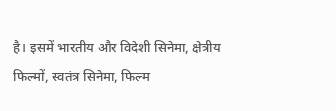है। इसमें भारतीय और विदेशी सिनेमा, क्षेत्रीय फिल्मों, स्वतंत्र सिनेमा, फिल्म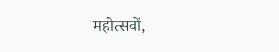महोत्सवों,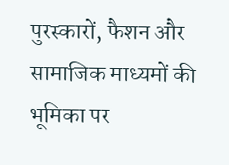पुरस्कारों, फैशन और सामाजिक माध्यमों की भूमिका पर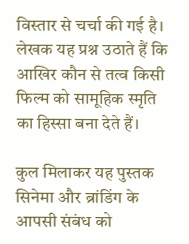विस्तार से चर्चा की गई है। लेखक यह प्रश्न उठाते हैं कि आखिर कौन से तत्व किसी फिल्म को सामूहिक स्मृति का हिस्सा बना देते हैं।

कुल मिलाकर यह पुस्तक सिनेमा और ब्रांडिंग के आपसी संबंध को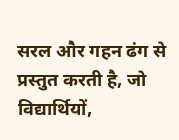सरल और गहन ढंग से प्रस्तुत करती है, जो विद्यार्थियों,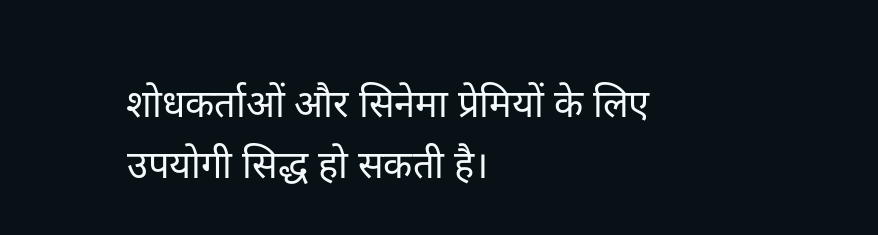शोधकर्ताओं और सिनेमा प्रेमियों के लिए उपयोगी सिद्ध हो सकती है।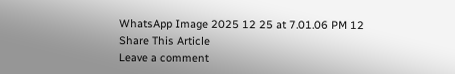WhatsApp Image 2025 12 25 at 7.01.06 PM 12
Share This Article
Leave a comment